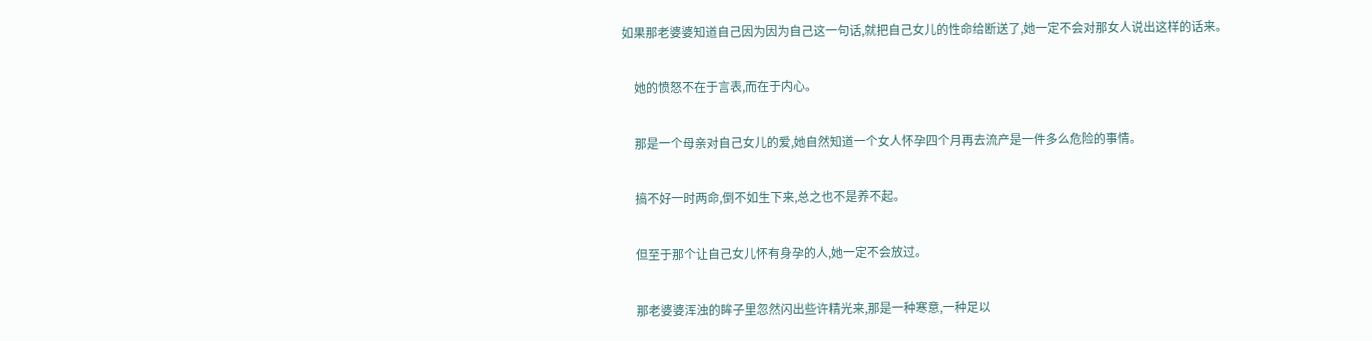如果那老婆婆知道自己因为因为自己这一句话,就把自己女儿的性命给断送了,她一定不会对那女人说出这样的话来。

    她的愤怒不在于言表,而在于内心。

    那是一个母亲对自己女儿的爱,她自然知道一个女人怀孕四个月再去流产是一件多么危险的事情。

    搞不好一时两命,倒不如生下来,总之也不是养不起。

    但至于那个让自己女儿怀有身孕的人,她一定不会放过。

    那老婆婆浑浊的眸子里忽然闪出些许精光来,那是一种寒意,一种足以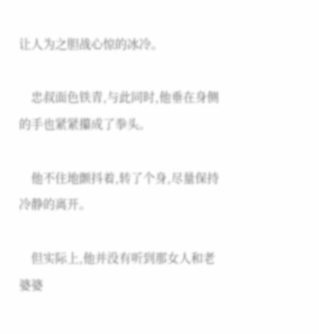让人为之胆战心惊的冰冷。

    忠叔面色铁青,与此同时,他垂在身侧的手也紧紧攥成了拳头。

    他不住地颤抖着,转了个身,尽量保持冷静的离开。

    但实际上,他并没有听到那女人和老婆婆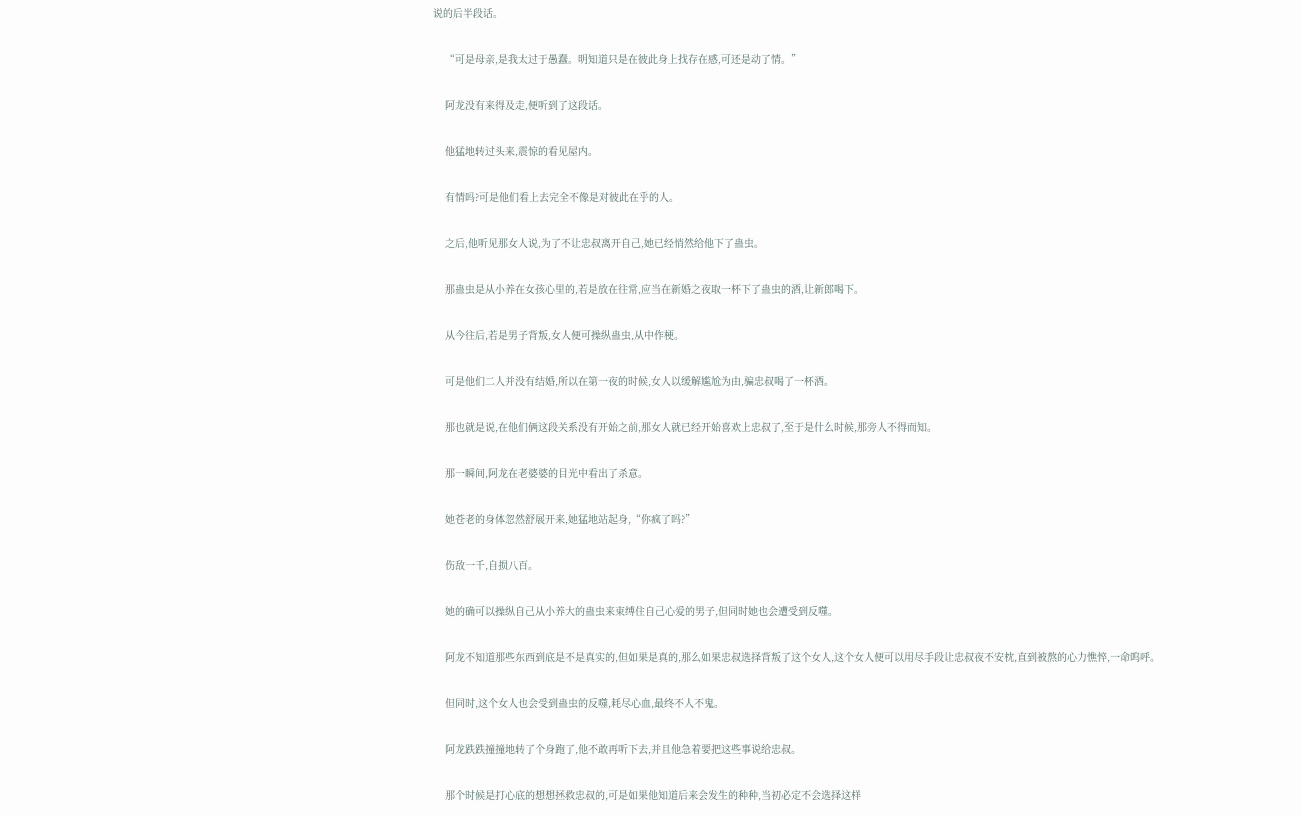说的后半段话。

    “可是母亲,是我太过于愚蠢。明知道只是在彼此身上找存在感,可还是动了情。”

    阿龙没有来得及走,便听到了这段话。

    他猛地转过头来,震惊的看见屋内。

    有情吗?可是他们看上去完全不像是对彼此在乎的人。

    之后,他听见那女人说,为了不让忠叔离开自己,她已经悄然给他下了蛊虫。

    那蛊虫是从小养在女孩心里的,若是放在往常,应当在新婚之夜取一杯下了蛊虫的酒,让新郎喝下。

    从今往后,若是男子背叛,女人便可操纵蛊虫,从中作梗。

    可是他们二人并没有结婚,所以在第一夜的时候,女人以缓解尴尬为由,骗忠叔喝了一杯酒。

    那也就是说,在他们俩这段关系没有开始之前,那女人就已经开始喜欢上忠叔了,至于是什么时候,那旁人不得而知。

    那一瞬间,阿龙在老婆婆的目光中看出了杀意。

    她苍老的身体忽然舒展开来,她猛地站起身,“你疯了吗?”

    伤敌一千,自损八百。

    她的确可以操纵自己从小养大的蛊虫来束缚住自己心爱的男子,但同时她也会遭受到反噬。

    阿龙不知道那些东西到底是不是真实的,但如果是真的,那么如果忠叔选择背叛了这个女人,这个女人便可以用尽手段让忠叔夜不安枕,直到被熬的心力憔悴,一命呜呼。

    但同时,这个女人也会受到蛊虫的反噬,耗尽心血,最终不人不鬼。

    阿龙跌跌撞撞地转了个身跑了,他不敢再听下去,并且他急着要把这些事说给忠叔。

    那个时候是打心底的想想拯救忠叔的,可是如果他知道后来会发生的种种,当初必定不会选择这样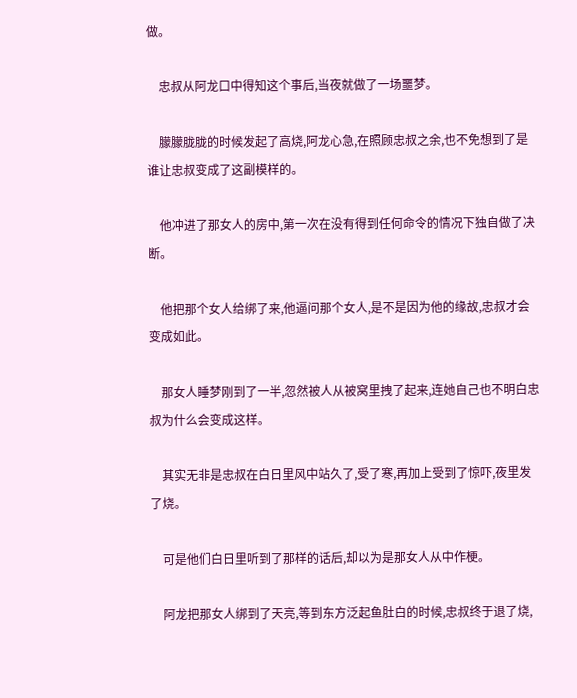做。

    忠叔从阿龙口中得知这个事后,当夜就做了一场噩梦。

    朦朦胧胧的时候发起了高烧,阿龙心急,在照顾忠叔之余,也不免想到了是谁让忠叔变成了这副模样的。

    他冲进了那女人的房中,第一次在没有得到任何命令的情况下独自做了决断。

    他把那个女人给绑了来,他逼问那个女人,是不是因为他的缘故,忠叔才会变成如此。

    那女人睡梦刚到了一半,忽然被人从被窝里拽了起来,连她自己也不明白忠叔为什么会变成这样。

    其实无非是忠叔在白日里风中站久了,受了寒,再加上受到了惊吓,夜里发了烧。

    可是他们白日里听到了那样的话后,却以为是那女人从中作梗。

    阿龙把那女人绑到了天亮,等到东方泛起鱼肚白的时候,忠叔终于退了烧,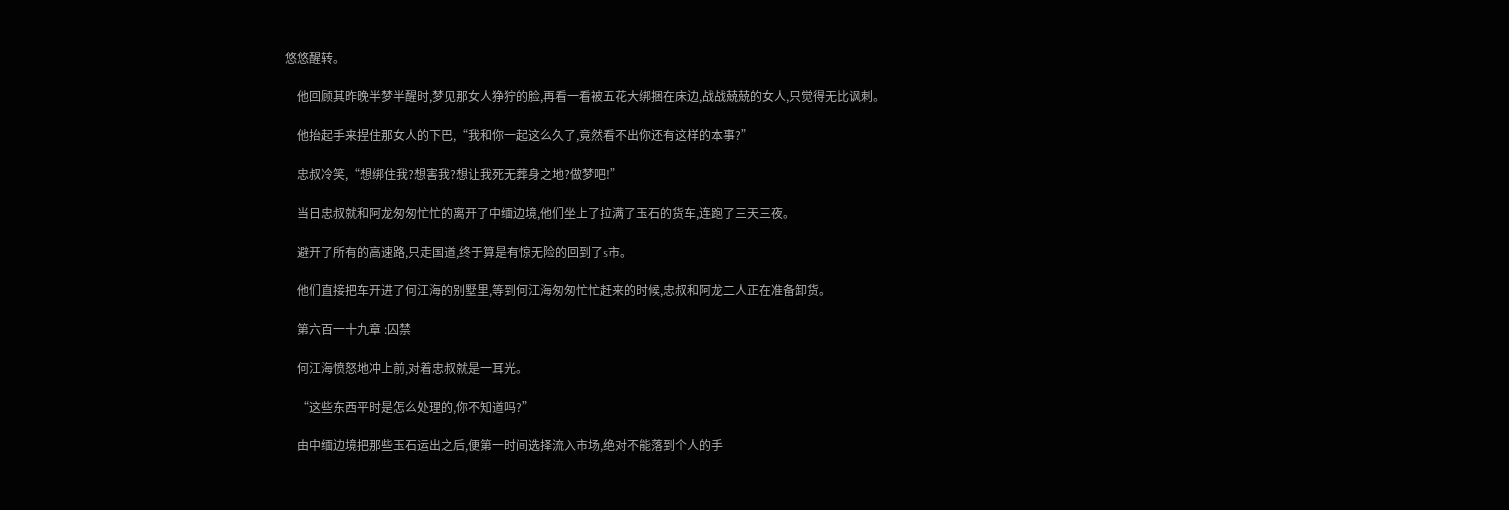悠悠醒转。

    他回顾其昨晚半梦半醒时,梦见那女人狰狞的脸,再看一看被五花大绑捆在床边,战战兢兢的女人,只觉得无比讽刺。

    他抬起手来捏住那女人的下巴,“我和你一起这么久了,竟然看不出你还有这样的本事?”

    忠叔冷笑,“想绑住我?想害我?想让我死无葬身之地?做梦吧!”

    当日忠叔就和阿龙匆匆忙忙的离开了中缅边境,他们坐上了拉满了玉石的货车,连跑了三天三夜。

    避开了所有的高速路,只走国道,终于算是有惊无险的回到了s市。

    他们直接把车开进了何江海的别墅里,等到何江海匆匆忙忙赶来的时候,忠叔和阿龙二人正在准备卸货。

    第六百一十九章 :囚禁

    何江海愤怒地冲上前,对着忠叔就是一耳光。

    “这些东西平时是怎么处理的,你不知道吗?”

    由中缅边境把那些玉石运出之后,便第一时间选择流入市场,绝对不能落到个人的手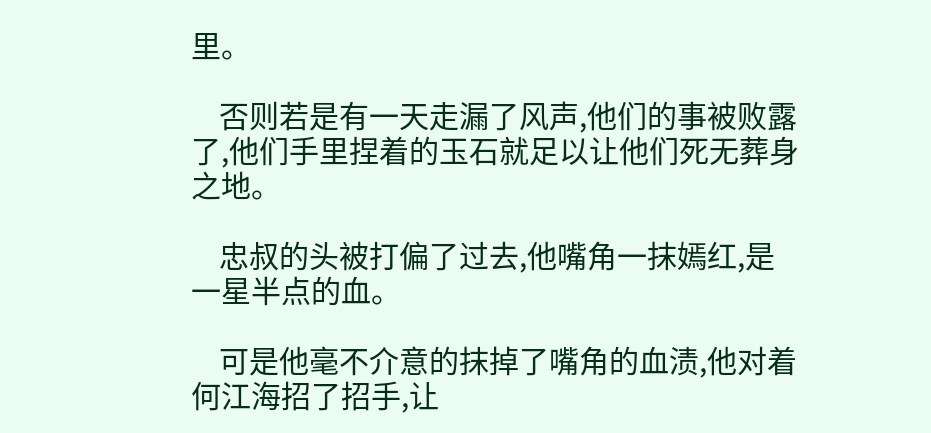里。

    否则若是有一天走漏了风声,他们的事被败露了,他们手里捏着的玉石就足以让他们死无葬身之地。

    忠叔的头被打偏了过去,他嘴角一抹嫣红,是一星半点的血。

    可是他毫不介意的抹掉了嘴角的血渍,他对着何江海招了招手,让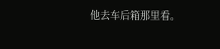他去车后箱那里看。